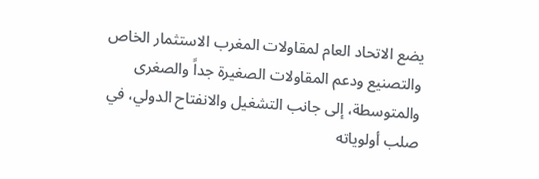يضع الاتحاد العام لمقاولات المغرب الاستثمار الخاص والتصنيع ودعم المقاولات الصغيرة جداً والصغرى والمتوسطة، إلى جانب التشغيل والانفتاح الدولي، في صلب أولوياته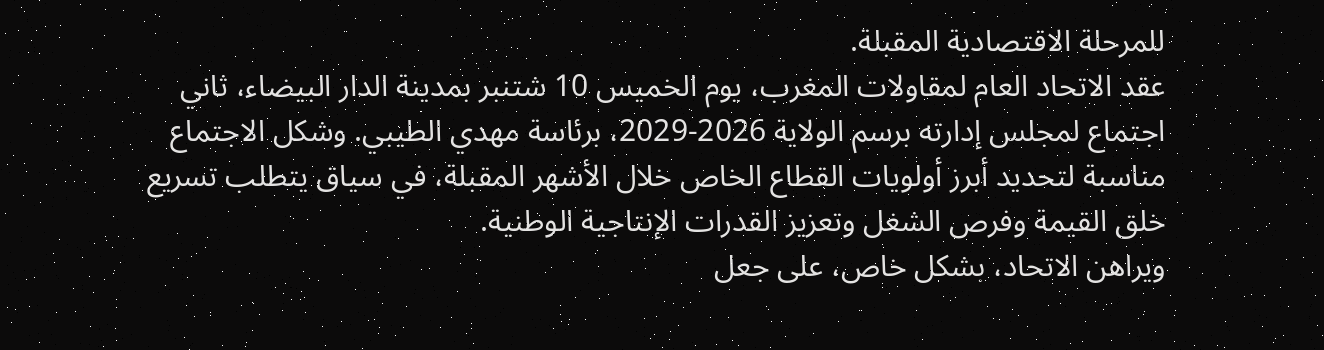للمرحلة الاقتصادية المقبلة.
عقد الاتحاد العام لمقاولات المغرب، يوم الخميس 10 شتنبر بمدينة الدار البيضاء، ثاني اجتماع لمجلس إدارته برسم الولاية 2026-2029، برئاسة مهدي الطيبي. وشكل الاجتماع مناسبة لتحديد أبرز أولويات القطاع الخاص خلال الأشهر المقبلة، في سياق يتطلب تسريع خلق القيمة وفرص الشغل وتعزيز القدرات الإنتاجية الوطنية.
ويراهن الاتحاد، بشكل خاص، على جعل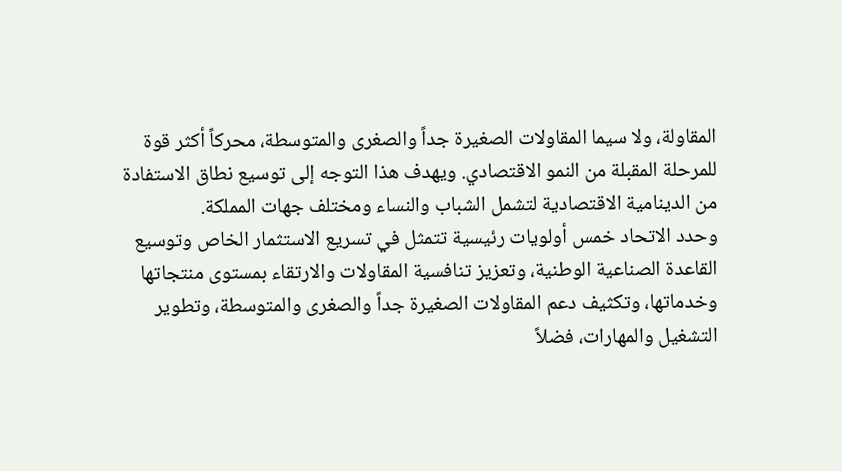المقاولة، ولا سيما المقاولات الصغيرة جداً والصغرى والمتوسطة، محركاً أكثر قوة للمرحلة المقبلة من النمو الاقتصادي. ويهدف هذا التوجه إلى توسيع نطاق الاستفادة من الدينامية الاقتصادية لتشمل الشباب والنساء ومختلف جهات المملكة.
وحدد الاتحاد خمس أولويات رئيسية تتمثل في تسريع الاستثمار الخاص وتوسيع القاعدة الصناعية الوطنية، وتعزيز تنافسية المقاولات والارتقاء بمستوى منتجاتها وخدماتها، وتكثيف دعم المقاولات الصغيرة جداً والصغرى والمتوسطة، وتطوير التشغيل والمهارات، فضلاً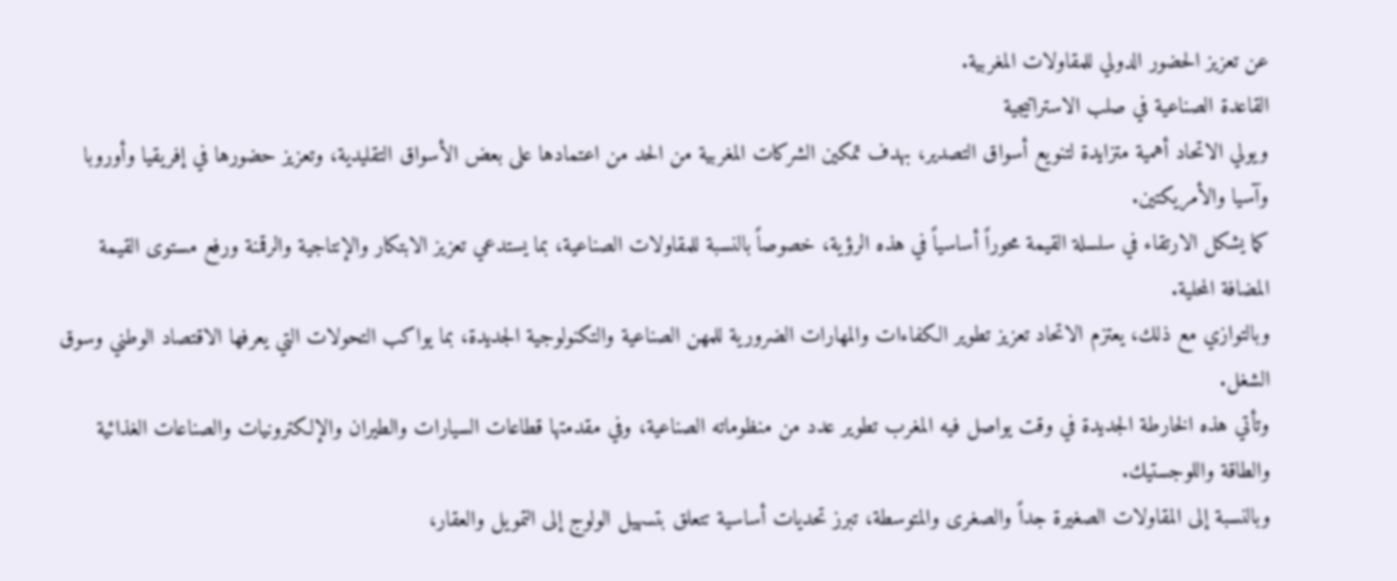عن تعزيز الحضور الدولي للمقاولات المغربية.
القاعدة الصناعية في صلب الاستراتيجية
ويولي الاتحاد أهمية متزايدة لتنويع أسواق التصدير، بهدف تمكين الشركات المغربية من الحد من اعتمادها على بعض الأسواق التقليدية، وتعزيز حضورها في إفريقيا وأوروبا وآسيا والأمريكتين.
كما يشكل الارتقاء في سلسلة القيمة محوراً أساسياً في هذه الرؤية، خصوصاً بالنسبة للمقاولات الصناعية، بما يستدعي تعزيز الابتكار والإنتاجية والرقمنة ورفع مستوى القيمة المضافة المحلية.
وبالتوازي مع ذلك، يعتزم الاتحاد تعزيز تطوير الكفاءات والمهارات الضرورية للمهن الصناعية والتكنولوجية الجديدة، بما يواكب التحولات التي يعرفها الاقتصاد الوطني وسوق الشغل.
وتأتي هذه الخارطة الجديدة في وقت يواصل فيه المغرب تطوير عدد من منظوماته الصناعية، وفي مقدمتها قطاعات السيارات والطيران والإلكترونيات والصناعات الغذائية والطاقة واللوجستيك.
وبالنسبة إلى المقاولات الصغيرة جداً والصغرى والمتوسطة، تبرز تحديات أساسية تتعلق بتسهيل الولوج إلى التمويل والعقار،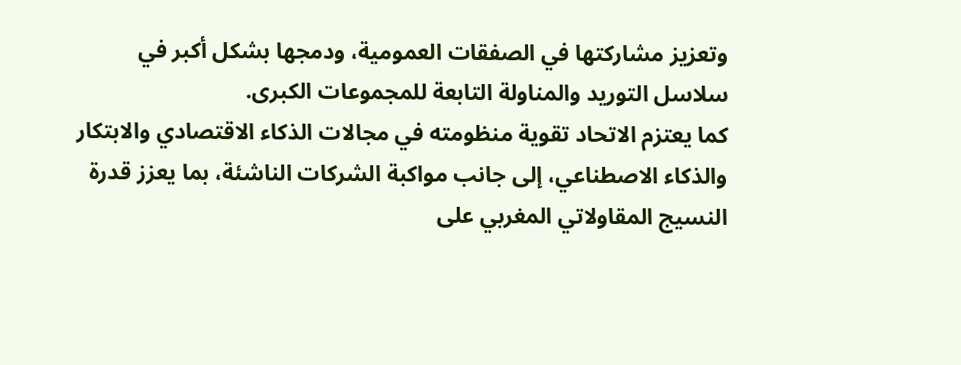وتعزيز مشاركتها في الصفقات العمومية، ودمجها بشكل أكبر في سلاسل التوريد والمناولة التابعة للمجموعات الكبرى.
كما يعتزم الاتحاد تقوية منظومته في مجالات الذكاء الاقتصادي والابتكار والذكاء الاصطناعي، إلى جانب مواكبة الشركات الناشئة، بما يعزز قدرة النسيج المقاولاتي المغربي على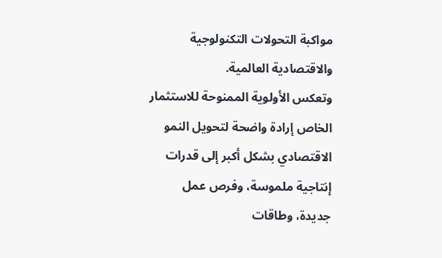مواكبة التحولات التكنولوجية والاقتصادية العالمية.
وتعكس الأولوية الممنوحة للاستثمار الخاص إرادة واضحة لتحويل النمو الاقتصادي بشكل أكبر إلى قدرات إنتاجية ملموسة، وفرص عمل جديدة، وطاقات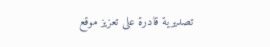تصديرية قادرة على تعزيز موقع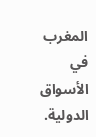المغرب في الأسواق الدولية.